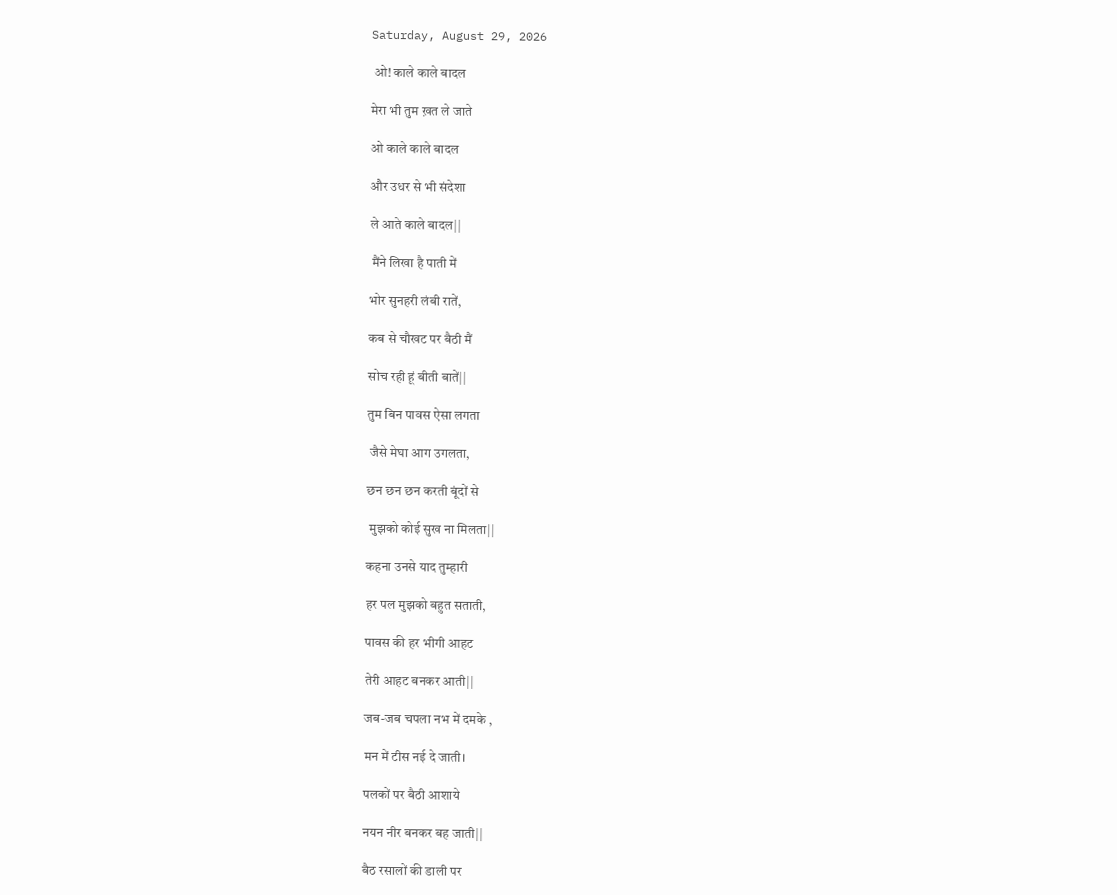Saturday, August 29, 2026

 ओ! काले काले बादल

मेरा भी तुम ख़त ले जाते

ओ काले काले बादल

और उधर से भी संदेशा

ले आते काले बादल||

 मैंने लिखा है पाती में

भोर सुनहरी लंबी रातें,

कब से चौखट पर बैठी मैं

सोच रही हूं बीती बातें||

तुम बिन पावस ऐसा लगता

 जैसे मेघा आग उगलता,

छन छन छन करती बूंदों से

 मुझको कोई सुख ना मिलता||

कहना उनसे याद तुम्हारी

हर पल मुझको बहुत सताती,

पावस की हर भीगी आहट

तेरी आहट बनकर आती||

जब-जब चपला नभ में दमके ,

मन में टीस नई दे जाती।

पलकों पर बैठी आशाये

नयन नीर बनकर बह जाती||

बैठ रसालों की डाली पर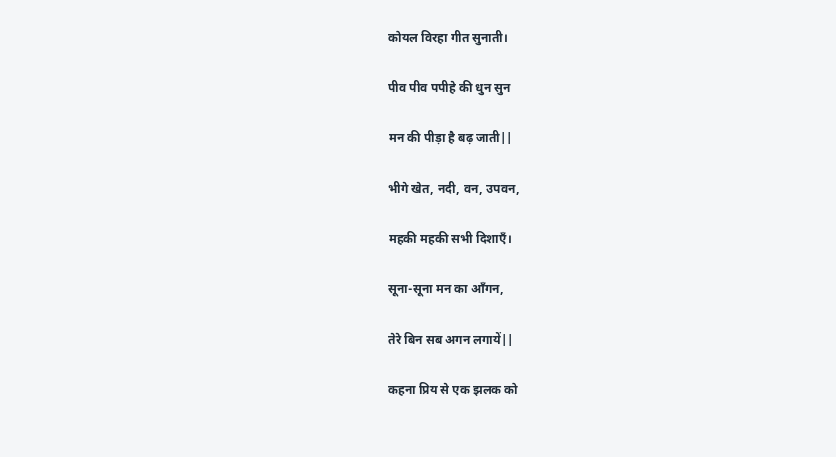कोयल विरहा गीत सुनाती।

पीव पीव पपीहे की धुन सुन

मन की पीड़ा है बढ़ जाती||

भीगे खेत, नदी, वन, उपवन,

महकी महकी सभी दिशाएँ।

सूना-सूना मन का आँगन,

तेरे बिन सब अगन लगायें||

कहना प्रिय से एक झलक को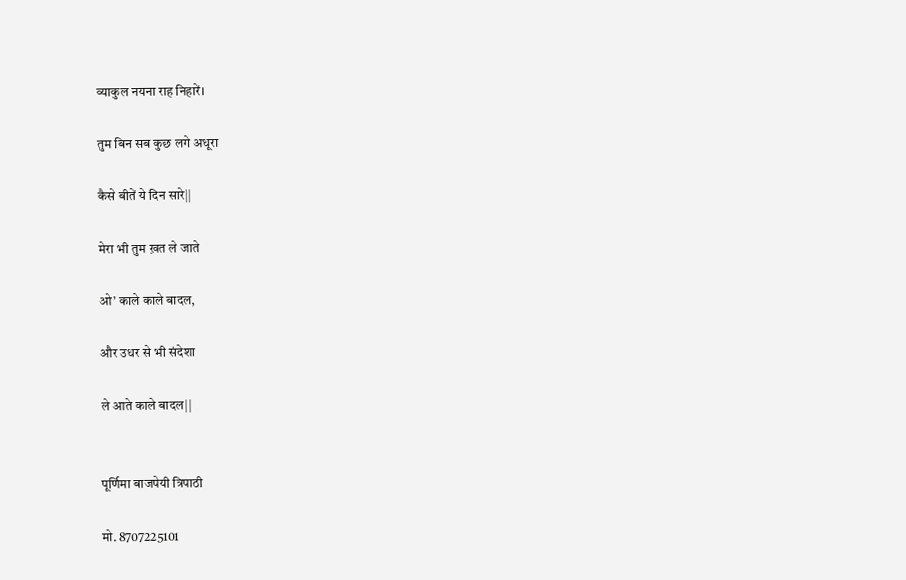व्याकुल नयना राह निहारें।

तुम बिन सब कुछ लगे अधूरा

कैसे बीतें ये दिन सारे||

मेरा भी तुम ख़त ले जाते

ओ’ काले काले बादल,

और उधर से भी संदेशा

ले आते काले बादल||


पूर्णिमा बाजपेयी त्रिपाठी

मो. 8707225101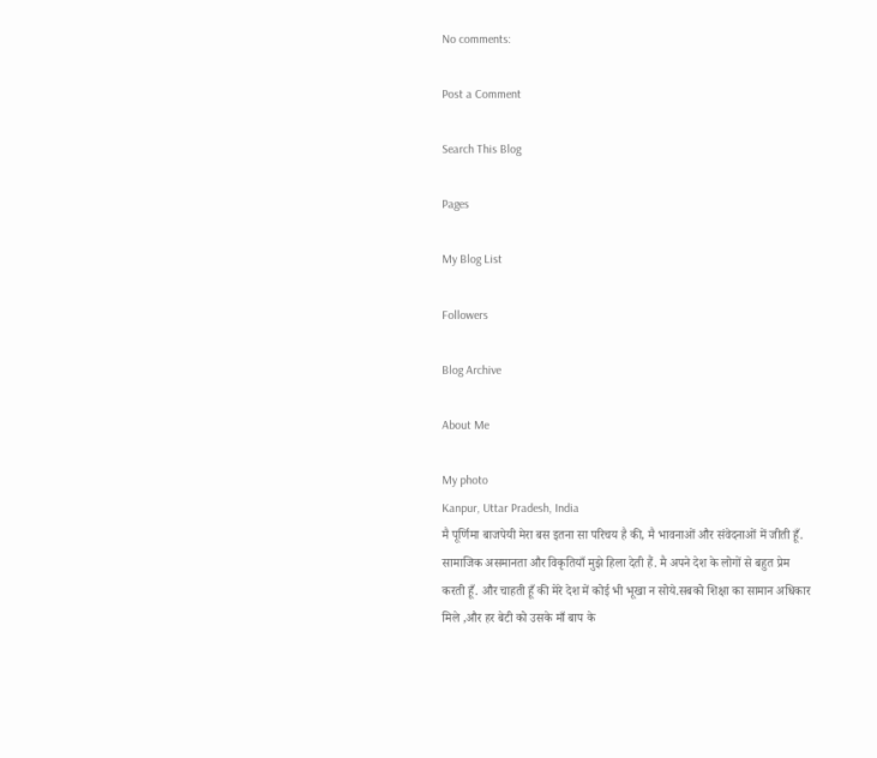No comments:

Post a Comment

Search This Blog

Pages

My Blog List

Followers

Blog Archive

About Me

My photo
Kanpur, Uttar Pradesh, India
मै पूर्णिमा बाजपेयी मेरा बस इतना सा परिचय है की, मै भावनाओं और संवेदनाओं में जीती हूँ. सामाजिक असमानता और विकृतियाँ मुझे हिला देती हैं. मै अपने देश के लोगों से बहुत प्रेम करती हूँ. और चाहती हूँ की मेरे देश में कोई भी भूखा न सोये.सबको शिक्षा का सामान अधिकार मिले ,और हर बेटी को उसके माँ बाप के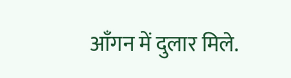आँगन में दुलार मिले.